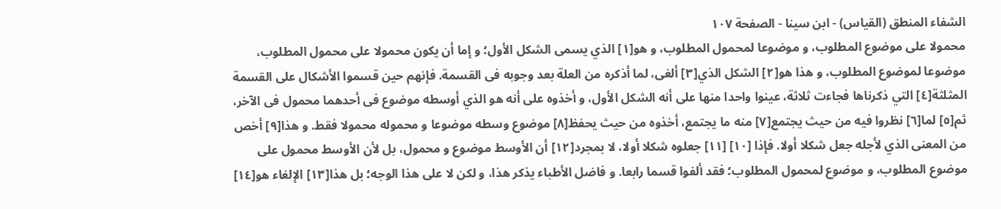الشفاء المنطق (القياس) - ابن سينا - الصفحة ١٠٧
محمولا على موضوع المطلوب، و موضوعا لمحمول المطلوب، و هو[١] الذي يسمى الشكل الأول؛ و إما أن يكون محمولا على محمول المطلوب، موضوعا لموضوع المطلوب، و هذا هو[٢] الشكل الذي[٣] ألغى، لما أذكره من العلة بعد وجوبه فى القسمة. فإنهم حين قسموا الأشكال على القسمة المثلثة[٤] التي ذكرناها فجاءت ثلاثة، عينوا واحدا منها على أنه الشكل الأول، و أخذوه على أنه هو الذي أوسطه موضوع فى أحدهما محمول فى الآخر، ثم[٥] لما[٦] نظروا فيه من حيث يجتمع[٧] منه ما يجتمع، أخذوه من حيث يحفظ[٨] موضوع وسطه موضوعا و محموله محمولا فقط. و هذا[٩] أخص من المعنى الذي لأجله جعل شكلا أولا. فإذا [١٠] [١١] جعلوه شكلا أولا، لا بمجرد[١٢] أن الأوسط موضوع و محمول، بل لأن الأوسط محمول على موضوع المطلوب، و موضوع لمحمول المطلوب؛ فقد ألفوا قسما رابعا. و فاضل الأطباء يذكر هذا، و لكن لا على هذا الوجه؛ بل هذا[١٣] الإلغاء هو[١٤]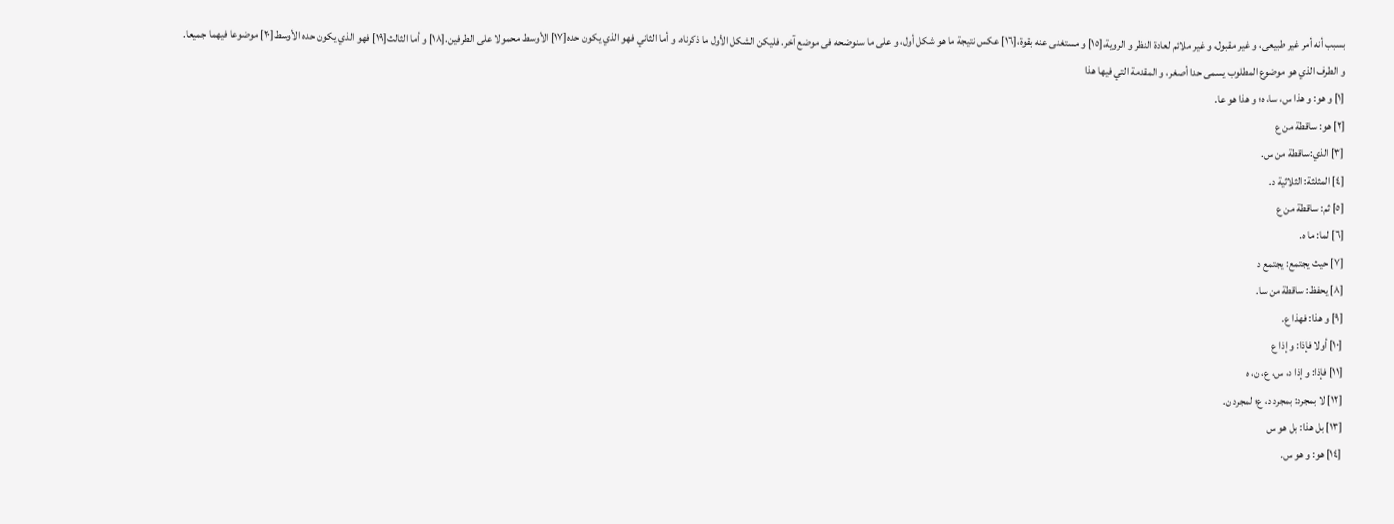بسبب أنه أمر غير طبيعى، و غير مقبول، و غير ملائم لعادة النظر و الروية،[١٥] و مستغنى عنه بقوة،[١٦] عكس نتيجة ما هو شكل أول، و على ما سنوضحه فى موضع آخر. فليكن الشكل الأول ما ذكرناه. و أما الثاني فهو الذي يكون حده[١٧] الأوسط محمولا على الطرفين.[١٨] و أما الثالث[١٩] فهو الذي يكون حده الأوسط[٢٠] موضوعا فيهما جميعا.
و الطرف الذي هو موضوع المطلوب يسمى حدا أصغر، و المقدمة التي فيها هذا
[١] و هو: و هذا س، سا، ه؛ و هذا هو عا.
[٢] هو: ساقطة من ع
[٣] الذي:ساقطة من س.
[٤] المثلثة: الثلاثية د.
[٥] ثم: ساقطة من ع
[٦] لما: ما ه.
[٧] حيث يجتمع: يجتمع د
[٨] يحفظ: ساقطة من سا.
[٩] و هذا: فهذا ع.
[١٠] أولا فإذا: و إذا ع
[١١] فإذا: و إذا د، س، ع، ن، ه
[١٢] لا بمجرد: بمجرد د، ع؛ لمجرد ن.
[١٣] بل هذا: بل هو س
[١٤] هو: و هو س.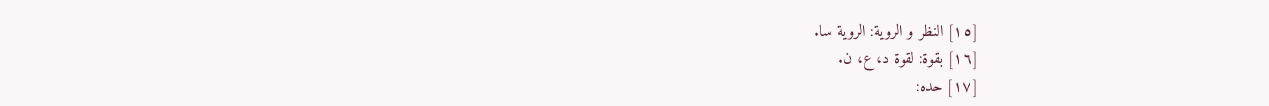[١٥] النظر و الروية: الروية سا.
[١٦] بقوة: لقوة د، ع، ن.
[١٧] حده: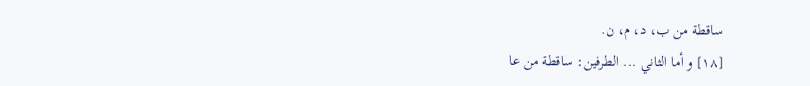ساقطة من ب، د، م، ن.
[١٨] و أما الثاني ... الطرفين: ساقطة من عا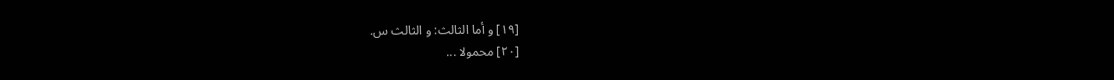[١٩] و أما الثالث: و الثالث س.
[٢٠] محمولا ...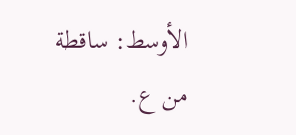الأوسط: ساقطة من ع.